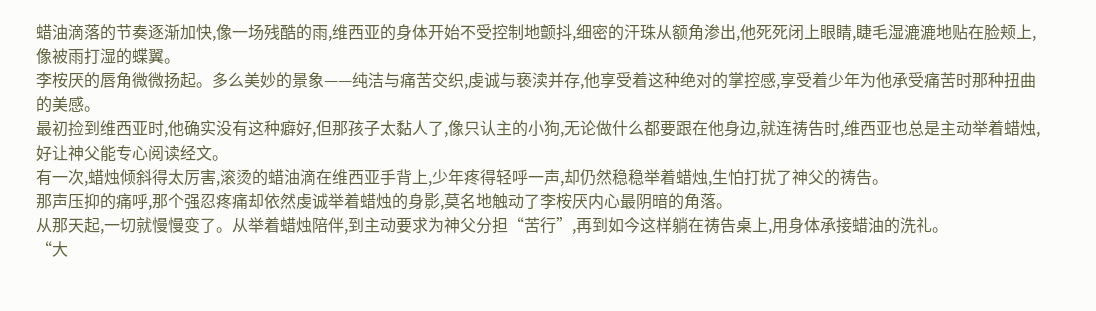蜡油滴落的节奏逐渐加快,像一场残酷的雨,维西亚的身体开始不受控制地颤抖,细密的汗珠从额角渗出,他死死闭上眼睛,睫毛湿漉漉地贴在脸颊上,像被雨打湿的蝶翼。
李桉厌的唇角微微扬起。多么美妙的景象——纯洁与痛苦交织,虔诚与亵渎并存,他享受着这种绝对的掌控感,享受着少年为他承受痛苦时那种扭曲的美感。
最初捡到维西亚时,他确实没有这种癖好,但那孩子太黏人了,像只认主的小狗,无论做什么都要跟在他身边,就连祷告时,维西亚也总是主动举着蜡烛,好让神父能专心阅读经文。
有一次,蜡烛倾斜得太厉害,滚烫的蜡油滴在维西亚手背上,少年疼得轻呼一声,却仍然稳稳举着蜡烛,生怕打扰了神父的祷告。
那声压抑的痛呼,那个强忍疼痛却依然虔诚举着蜡烛的身影,莫名地触动了李桉厌内心最阴暗的角落。
从那天起,一切就慢慢变了。从举着蜡烛陪伴,到主动要求为神父分担“苦行”,再到如今这样躺在祷告桌上,用身体承接蜡油的洗礼。
“大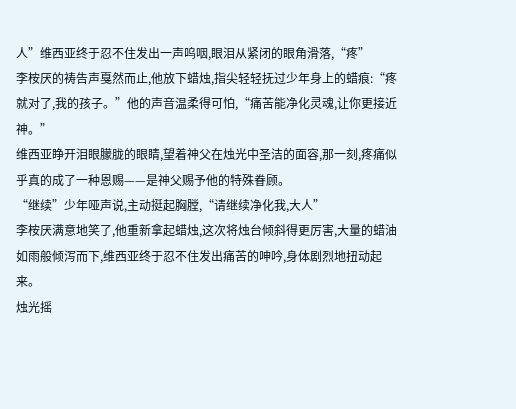人”维西亚终于忍不住发出一声呜咽,眼泪从紧闭的眼角滑落,“疼”
李桉厌的祷告声戛然而止,他放下蜡烛,指尖轻轻抚过少年身上的蜡痕:“疼就对了,我的孩子。”他的声音温柔得可怕,“痛苦能净化灵魂,让你更接近神。”
维西亚睁开泪眼朦胧的眼睛,望着神父在烛光中圣洁的面容,那一刻,疼痛似乎真的成了一种恩赐——是神父赐予他的特殊眷顾。
“继续”少年哑声说,主动挺起胸膛,“请继续净化我,大人”
李桉厌满意地笑了,他重新拿起蜡烛,这次将烛台倾斜得更厉害,大量的蜡油如雨般倾泻而下,维西亚终于忍不住发出痛苦的呻吟,身体剧烈地扭动起来。
烛光摇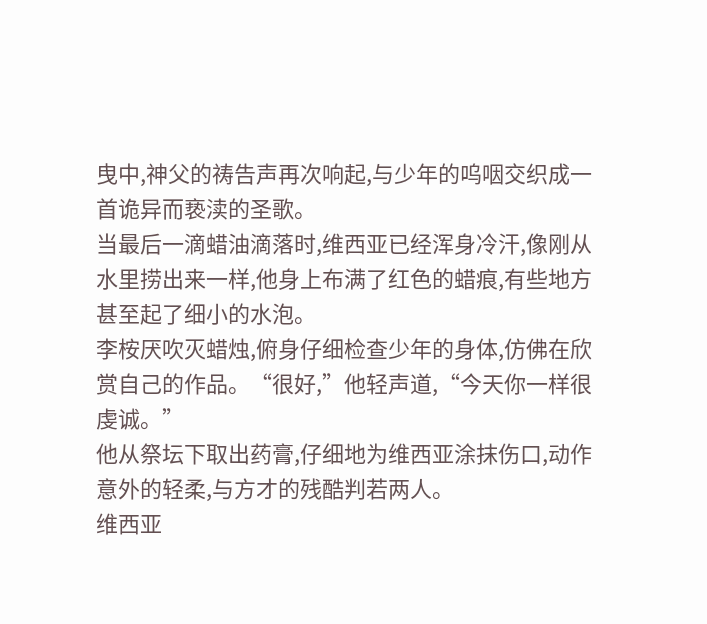曳中,神父的祷告声再次响起,与少年的呜咽交织成一首诡异而亵渎的圣歌。
当最后一滴蜡油滴落时,维西亚已经浑身冷汗,像刚从水里捞出来一样,他身上布满了红色的蜡痕,有些地方甚至起了细小的水泡。
李桉厌吹灭蜡烛,俯身仔细检查少年的身体,仿佛在欣赏自己的作品。“很好,”他轻声道,“今天你一样很虔诚。”
他从祭坛下取出药膏,仔细地为维西亚涂抹伤口,动作意外的轻柔,与方才的残酷判若两人。
维西亚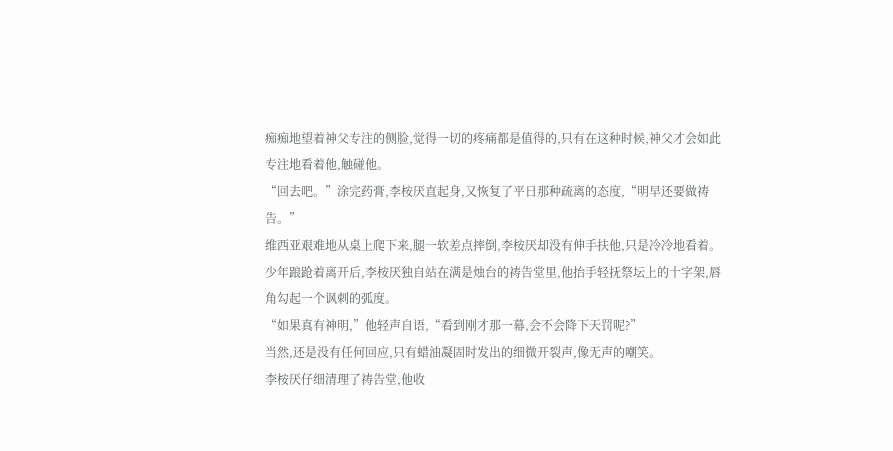痴痴地望着神父专注的侧脸,觉得一切的疼痛都是值得的,只有在这种时候,神父才会如此专注地看着他,触碰他。
“回去吧。”涂完药膏,李桉厌直起身,又恢复了平日那种疏离的态度,“明早还要做祷告。”
维西亚艰难地从桌上爬下来,腿一软差点摔倒,李桉厌却没有伸手扶他,只是冷冷地看着。
少年踉跄着离开后,李桉厌独自站在满是烛台的祷告堂里,他抬手轻抚祭坛上的十字架,唇角勾起一个讽刺的弧度。
“如果真有神明,”他轻声自语,“看到刚才那一幕,会不会降下天罚呢?”
当然,还是没有任何回应,只有蜡油凝固时发出的细微开裂声,像无声的嘲笑。
李桉厌仔细清理了祷告堂,他收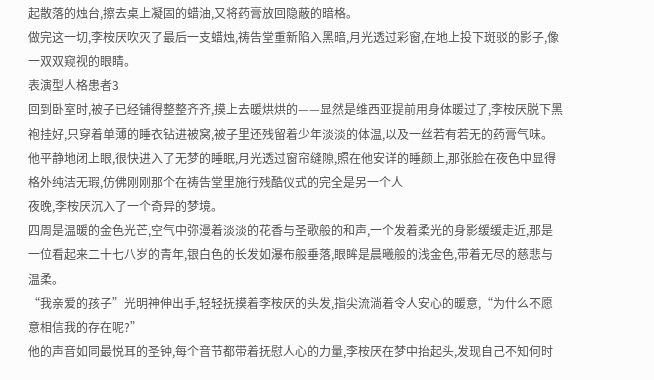起散落的烛台,擦去桌上凝固的蜡油,又将药膏放回隐蔽的暗格。
做完这一切,李桉厌吹灭了最后一支蜡烛,祷告堂重新陷入黑暗,月光透过彩窗,在地上投下斑驳的影子,像一双双窥视的眼睛。
表演型人格患者3
回到卧室时,被子已经铺得整整齐齐,摸上去暖烘烘的——显然是维西亚提前用身体暖过了,李桉厌脱下黑袍挂好,只穿着单薄的睡衣钻进被窝,被子里还残留着少年淡淡的体温,以及一丝若有若无的药膏气味。
他平静地闭上眼,很快进入了无梦的睡眠,月光透过窗帘缝隙,照在他安详的睡颜上,那张脸在夜色中显得格外纯洁无瑕,仿佛刚刚那个在祷告堂里施行残酷仪式的完全是另一个人
夜晚,李桉厌沉入了一个奇异的梦境。
四周是温暖的金色光芒,空气中弥漫着淡淡的花香与圣歌般的和声,一个发着柔光的身影缓缓走近,那是一位看起来二十七八岁的青年,银白色的长发如瀑布般垂落,眼眸是晨曦般的浅金色,带着无尽的慈悲与温柔。
“我亲爱的孩子”光明神伸出手,轻轻抚摸着李桉厌的头发,指尖流淌着令人安心的暖意,“为什么不愿意相信我的存在呢?”
他的声音如同最悦耳的圣钟,每个音节都带着抚慰人心的力量,李桉厌在梦中抬起头,发现自己不知何时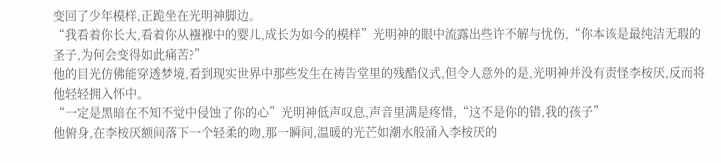变回了少年模样,正跪坐在光明神脚边。
“我看着你长大,看着你从襁褓中的婴儿,成长为如今的模样”光明神的眼中流露出些许不解与忧伤,“你本该是最纯洁无瑕的圣子,为何会变得如此痛苦?”
他的目光仿佛能穿透梦境,看到现实世界中那些发生在祷告堂里的残酷仪式,但令人意外的是,光明神并没有责怪李桉厌,反而将他轻轻拥入怀中。
“一定是黑暗在不知不觉中侵蚀了你的心”光明神低声叹息,声音里满是疼惜,“这不是你的错,我的孩子”
他俯身,在李桉厌额间落下一个轻柔的吻,那一瞬间,温暖的光芒如潮水般涌入李桉厌的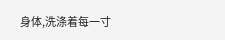身体,洗涤着每一寸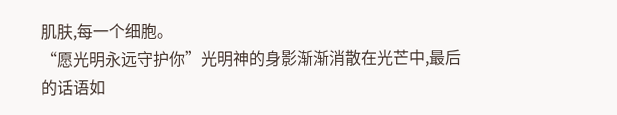肌肤,每一个细胞。
“愿光明永远守护你”光明神的身影渐渐消散在光芒中,最后的话语如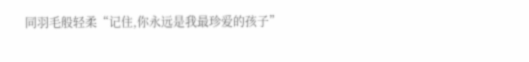同羽毛般轻柔“记住,你永远是我最珍爱的孩子”